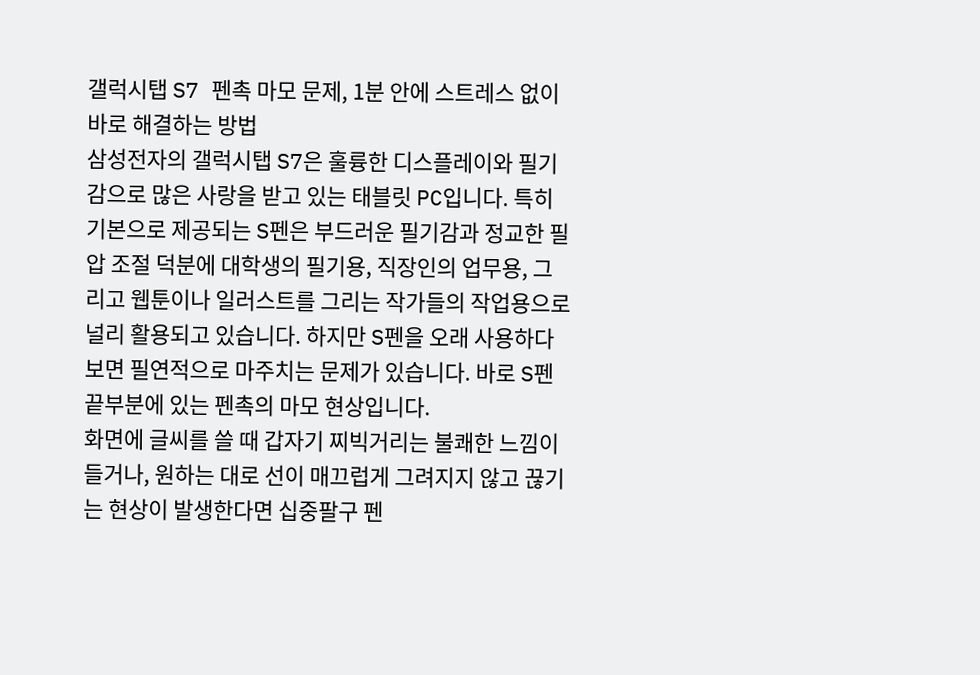갤럭시탭 S7 펜촉 마모 문제, 1분 안에 스트레스 없이 바로 해결하는 방법
삼성전자의 갤럭시탭 S7은 훌륭한 디스플레이와 필기감으로 많은 사랑을 받고 있는 태블릿 PC입니다. 특히 기본으로 제공되는 S펜은 부드러운 필기감과 정교한 필압 조절 덕분에 대학생의 필기용, 직장인의 업무용, 그리고 웹툰이나 일러스트를 그리는 작가들의 작업용으로 널리 활용되고 있습니다. 하지만 S펜을 오래 사용하다 보면 필연적으로 마주치는 문제가 있습니다. 바로 S펜 끝부분에 있는 펜촉의 마모 현상입니다.
화면에 글씨를 쓸 때 갑자기 찌빅거리는 불쾌한 느낌이 들거나, 원하는 대로 선이 매끄럽게 그려지지 않고 끊기는 현상이 발생한다면 십중팔구 펜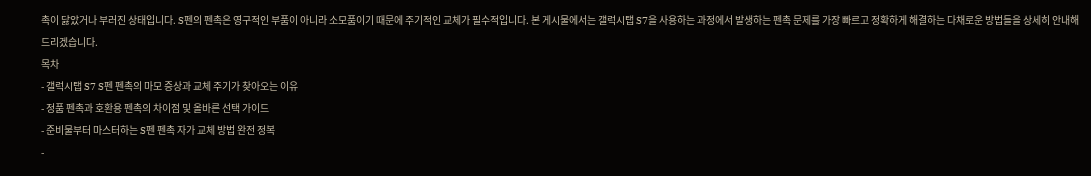촉이 닳았거나 부러진 상태입니다. S펜의 펜촉은 영구적인 부품이 아니라 소모품이기 때문에 주기적인 교체가 필수적입니다. 본 게시물에서는 갤럭시탭 S7을 사용하는 과정에서 발생하는 펜촉 문제를 가장 빠르고 정확하게 해결하는 다채로운 방법들을 상세히 안내해 드리겠습니다.
목차
- 갤럭시탭 S7 S펜 펜촉의 마모 증상과 교체 주기가 찾아오는 이유
- 정품 펜촉과 호환용 펜촉의 차이점 및 올바른 선택 가이드
- 준비물부터 마스터하는 S펜 펜촉 자가 교체 방법 완전 정복
-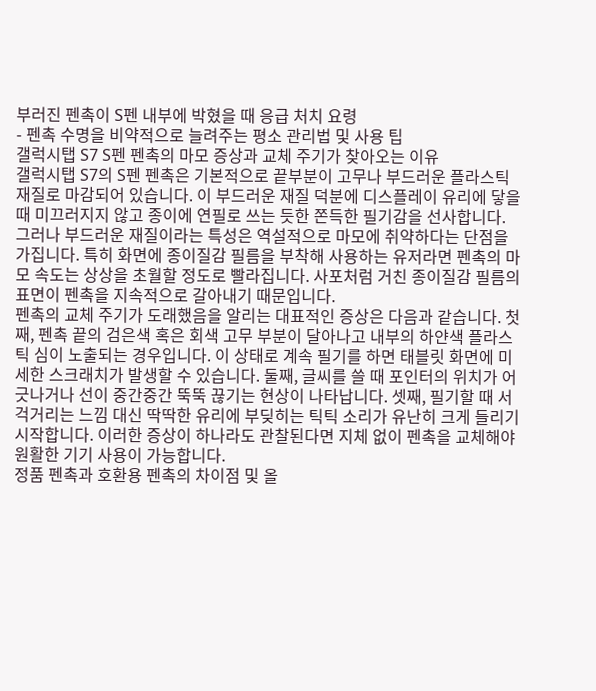부러진 펜촉이 S펜 내부에 박혔을 때 응급 처치 요령
- 펜촉 수명을 비약적으로 늘려주는 평소 관리법 및 사용 팁
갤럭시탭 S7 S펜 펜촉의 마모 증상과 교체 주기가 찾아오는 이유
갤럭시탭 S7의 S펜 펜촉은 기본적으로 끝부분이 고무나 부드러운 플라스틱 재질로 마감되어 있습니다. 이 부드러운 재질 덕분에 디스플레이 유리에 닿을 때 미끄러지지 않고 종이에 연필로 쓰는 듯한 쫀득한 필기감을 선사합니다. 그러나 부드러운 재질이라는 특성은 역설적으로 마모에 취약하다는 단점을 가집니다. 특히 화면에 종이질감 필름을 부착해 사용하는 유저라면 펜촉의 마모 속도는 상상을 초월할 정도로 빨라집니다. 사포처럼 거친 종이질감 필름의 표면이 펜촉을 지속적으로 갈아내기 때문입니다.
펜촉의 교체 주기가 도래했음을 알리는 대표적인 증상은 다음과 같습니다. 첫째, 펜촉 끝의 검은색 혹은 회색 고무 부분이 달아나고 내부의 하얀색 플라스틱 심이 노출되는 경우입니다. 이 상태로 계속 필기를 하면 태블릿 화면에 미세한 스크래치가 발생할 수 있습니다. 둘째, 글씨를 쓸 때 포인터의 위치가 어긋나거나 선이 중간중간 뚝뚝 끊기는 현상이 나타납니다. 셋째, 필기할 때 서걱거리는 느낌 대신 딱딱한 유리에 부딪히는 틱틱 소리가 유난히 크게 들리기 시작합니다. 이러한 증상이 하나라도 관찰된다면 지체 없이 펜촉을 교체해야 원활한 기기 사용이 가능합니다.
정품 펜촉과 호환용 펜촉의 차이점 및 올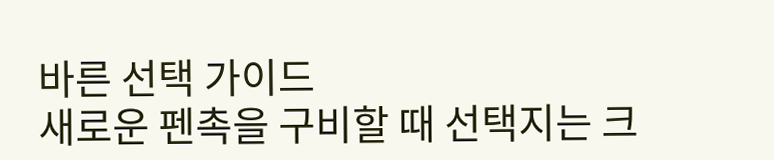바른 선택 가이드
새로운 펜촉을 구비할 때 선택지는 크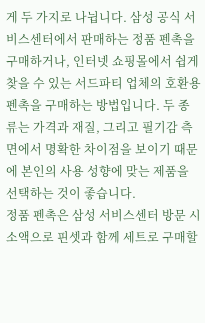게 두 가지로 나뉩니다. 삼성 공식 서비스센터에서 판매하는 정품 펜촉을 구매하거나, 인터넷 쇼핑몰에서 쉽게 찾을 수 있는 서드파티 업체의 호환용 펜촉을 구매하는 방법입니다. 두 종류는 가격과 재질, 그리고 필기감 측면에서 명확한 차이점을 보이기 때문에 본인의 사용 성향에 맞는 제품을 선택하는 것이 좋습니다.
정품 펜촉은 삼성 서비스센터 방문 시 소액으로 핀셋과 함께 세트로 구매할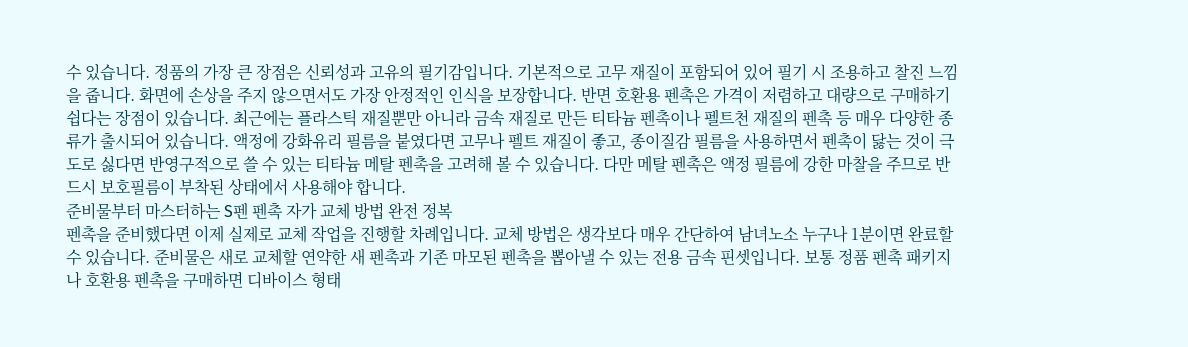수 있습니다. 정품의 가장 큰 장점은 신뢰성과 고유의 필기감입니다. 기본적으로 고무 재질이 포함되어 있어 필기 시 조용하고 찰진 느낌을 줍니다. 화면에 손상을 주지 않으면서도 가장 안정적인 인식을 보장합니다. 반면 호환용 펜촉은 가격이 저렴하고 대량으로 구매하기 쉽다는 장점이 있습니다. 최근에는 플라스틱 재질뿐만 아니라 금속 재질로 만든 티타늄 펜촉이나 펠트천 재질의 펜촉 등 매우 다양한 종류가 출시되어 있습니다. 액정에 강화유리 필름을 붙였다면 고무나 펠트 재질이 좋고, 종이질감 필름을 사용하면서 펜촉이 닳는 것이 극도로 싫다면 반영구적으로 쓸 수 있는 티타늄 메탈 펜촉을 고려해 볼 수 있습니다. 다만 메탈 펜촉은 액정 필름에 강한 마찰을 주므로 반드시 보호필름이 부착된 상태에서 사용해야 합니다.
준비물부터 마스터하는 S펜 펜촉 자가 교체 방법 완전 정복
펜촉을 준비했다면 이제 실제로 교체 작업을 진행할 차례입니다. 교체 방법은 생각보다 매우 간단하여 남녀노소 누구나 1분이면 완료할 수 있습니다. 준비물은 새로 교체할 연약한 새 펜촉과 기존 마모된 펜촉을 뽑아낼 수 있는 전용 금속 핀셋입니다. 보통 정품 펜촉 패키지나 호환용 펜촉을 구매하면 디바이스 형태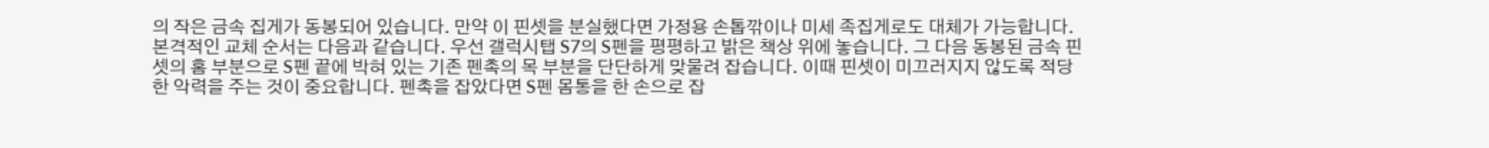의 작은 금속 집게가 동봉되어 있습니다. 만약 이 핀셋을 분실했다면 가정용 손톱깎이나 미세 족집게로도 대체가 가능합니다.
본격적인 교체 순서는 다음과 같습니다. 우선 갤럭시탭 S7의 S펜을 평평하고 밝은 책상 위에 놓습니다. 그 다음 동봉된 금속 핀셋의 홈 부분으로 S펜 끝에 박혀 있는 기존 펜촉의 목 부분을 단단하게 맞물려 잡습니다. 이때 핀셋이 미끄러지지 않도록 적당한 악력을 주는 것이 중요합니다. 펜촉을 잡았다면 S펜 몸통을 한 손으로 잡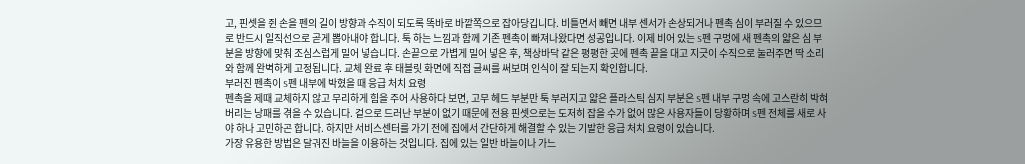고, 핀셋을 쥔 손을 펜의 길이 방향과 수직이 되도록 똑바로 바깥쪽으로 잡아당깁니다. 비틀면서 빼면 내부 센서가 손상되거나 펜촉 심이 부러질 수 있으므로 반드시 일직선으로 곧게 뽑아내야 합니다. 툭 하는 느낌과 함께 기존 펜촉이 빠져나왔다면 성공입니다. 이제 비어 있는 S펜 구멍에 새 펜촉의 얇은 심 부분을 방향에 맞춰 조심스럽게 밀어 넣습니다. 손끝으로 가볍게 밀어 넣은 후, 책상바닥 같은 평평한 곳에 펜촉 끝을 대고 지긋이 수직으로 눌러주면 딱 소리와 함께 완벽하게 고정됩니다. 교체 완료 후 태블릿 화면에 직접 글씨를 써보며 인식이 잘 되는지 확인합니다.
부러진 펜촉이 S펜 내부에 박혔을 때 응급 처치 요령
펜촉을 제때 교체하지 않고 무리하게 힘을 주어 사용하다 보면, 고무 헤드 부분만 툭 부러지고 얇은 플라스틱 심지 부분은 S펜 내부 구멍 속에 고스란히 박혀버리는 낭패를 겪을 수 있습니다. 겉으로 드러난 부분이 없기 때문에 전용 핀셋으로는 도저히 잡을 수가 없어 많은 사용자들이 당황하며 S펜 전체를 새로 사야 하나 고민하곤 합니다. 하지만 서비스센터를 가기 전에 집에서 간단하게 해결할 수 있는 기발한 응급 처치 요령이 있습니다.
가장 유용한 방법은 달궈진 바늘을 이용하는 것입니다. 집에 있는 일반 바늘이나 가느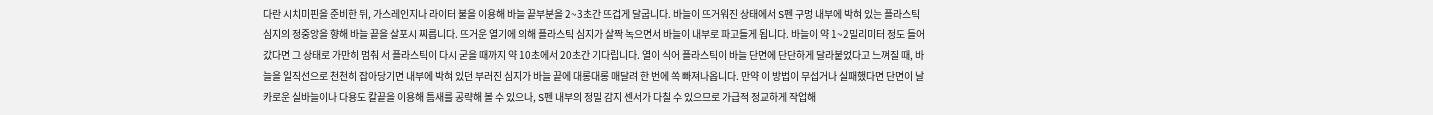다란 시치미핀을 준비한 뒤, 가스레인지나 라이터 불을 이용해 바늘 끝부분을 2~3초간 뜨겁게 달굽니다. 바늘이 뜨거워진 상태에서 S펜 구멍 내부에 박혀 있는 플라스틱 심지의 정중앙을 향해 바늘 끝을 살포시 찌릅니다. 뜨거운 열기에 의해 플라스틱 심지가 살짝 녹으면서 바늘이 내부로 파고들게 됩니다. 바늘이 약 1~2밀리미터 정도 들어갔다면 그 상태로 가만히 멈춰 서 플라스틱이 다시 굳을 때까지 약 10초에서 20초간 기다립니다. 열이 식어 플라스틱이 바늘 단면에 단단하게 달라붙었다고 느껴질 때, 바늘을 일직선으로 천천히 잡아당기면 내부에 박혀 있던 부러진 심지가 바늘 끝에 대롱대롱 매달려 한 번에 쏙 빠져나옵니다. 만약 이 방법이 무섭거나 실패했다면 단면이 날카로운 실바늘이나 다용도 칼끝을 이용해 틈새를 공략해 볼 수 있으나, S펜 내부의 정밀 감지 센서가 다칠 수 있으므로 가급적 정교하게 작업해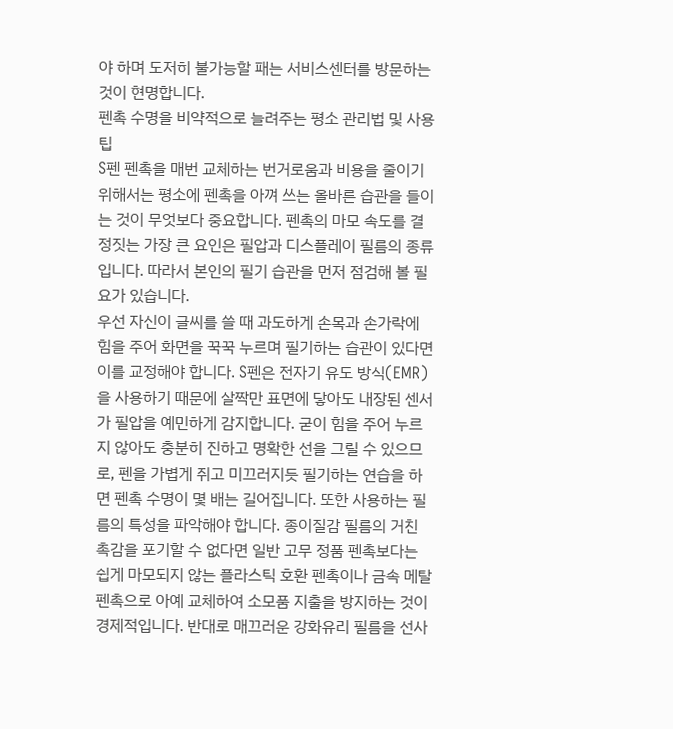야 하며 도저히 불가능할 패는 서비스센터를 방문하는 것이 현명합니다.
펜촉 수명을 비약적으로 늘려주는 평소 관리법 및 사용 팁
S펜 펜촉을 매번 교체하는 번거로움과 비용을 줄이기 위해서는 평소에 펜촉을 아껴 쓰는 올바른 습관을 들이는 것이 무엇보다 중요합니다. 펜촉의 마모 속도를 결정짓는 가장 큰 요인은 필압과 디스플레이 필름의 종류입니다. 따라서 본인의 필기 습관을 먼저 점검해 볼 필요가 있습니다.
우선 자신이 글씨를 쓸 때 과도하게 손목과 손가락에 힘을 주어 화면을 꾹꾹 누르며 필기하는 습관이 있다면 이를 교정해야 합니다. S펜은 전자기 유도 방식(EMR)을 사용하기 때문에 살짝만 표면에 닿아도 내장된 센서가 필압을 예민하게 감지합니다. 굳이 힘을 주어 누르지 않아도 충분히 진하고 명확한 선을 그릴 수 있으므로, 펜을 가볍게 쥐고 미끄러지듯 필기하는 연습을 하면 펜촉 수명이 몇 배는 길어집니다. 또한 사용하는 필름의 특성을 파악해야 합니다. 종이질감 필름의 거친 촉감을 포기할 수 없다면 일반 고무 정품 펜촉보다는 쉽게 마모되지 않는 플라스틱 호환 펜촉이나 금속 메탈 펜촉으로 아예 교체하여 소모품 지출을 방지하는 것이 경제적입니다. 반대로 매끄러운 강화유리 필름을 선사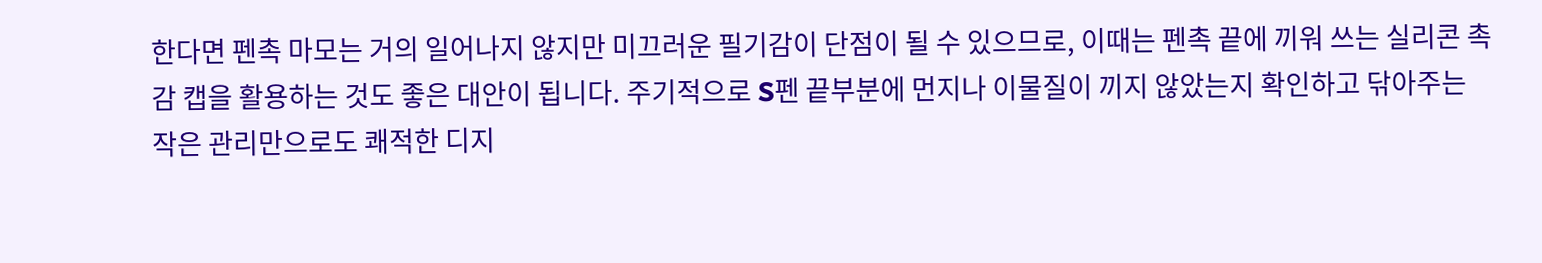한다면 펜촉 마모는 거의 일어나지 않지만 미끄러운 필기감이 단점이 될 수 있으므로, 이때는 펜촉 끝에 끼워 쓰는 실리콘 촉감 캡을 활용하는 것도 좋은 대안이 됩니다. 주기적으로 S펜 끝부분에 먼지나 이물질이 끼지 않았는지 확인하고 닦아주는 작은 관리만으로도 쾌적한 디지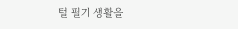털 필기 생활을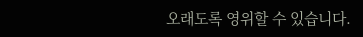오래도록 영위할 수 있습니다.